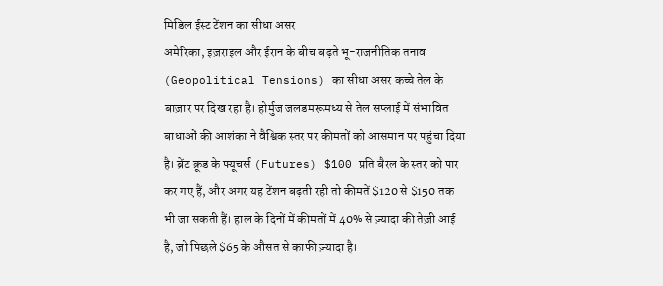मिडिल ईस्ट टेंशन का सीधा असर
अमेरिका, इज़राइल और ईरान के बीच बढ़ते भू-राजनीतिक तनाव (Geopolitical Tensions) का सीधा असर कच्चे तेल के बाज़ार पर दिख रहा है। होर्मुज जलडमरूमध्य से तेल सप्लाई में संभावित बाधाओं की आशंका ने वैश्विक स्तर पर कीमतों को आसमान पर पहुंचा दिया है। ब्रेंट क्रूड के फ्यूचर्स (Futures) $100 प्रति बैरल के स्तर को पार कर गए हैं, और अगर यह टेंशन बढ़ती रही तो कीमतें $120 से $150 तक भी जा सकती हैं। हाल के दिनों में कीमतों में 40% से ज़्यादा की तेज़ी आई है, जो पिछले $65 के औसत से काफी ज़्यादा है।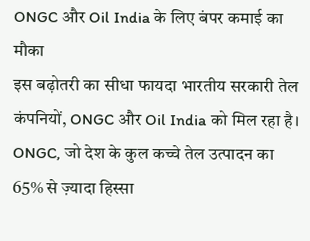ONGC और Oil India के लिए बंपर कमाई का मौका
इस बढ़ोतरी का सीधा फायदा भारतीय सरकारी तेल कंपनियों, ONGC और Oil India को मिल रहा है। ONGC, जो देश के कुल कच्चे तेल उत्पादन का 65% से ज़्यादा हिस्सा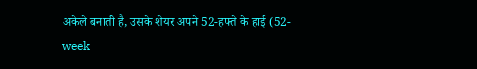अकेले बनाती है, उसके शेयर अपने 52-हफ्ते के हाई (52-week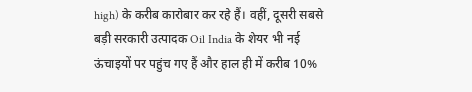high) के करीब कारोबार कर रहे हैं। वहीं, दूसरी सबसे बड़ी सरकारी उत्पादक Oil India के शेयर भी नई ऊंचाइयों पर पहुंच गए हैं और हाल ही में करीब 10%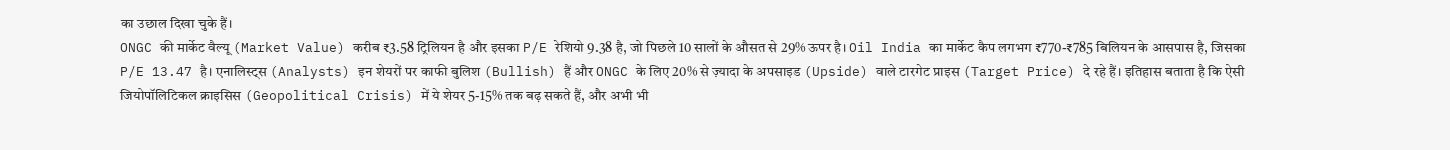का उछाल दिखा चुके हैं।
ONGC की मार्केट वैल्यू (Market Value) करीब ₹3.58 ट्रिलियन है और इसका P/E रेशियो 9.38 है, जो पिछले 10 सालों के औसत से 29% ऊपर है। Oil India का मार्केट कैप लगभग ₹770-₹785 बिलियन के आसपास है, जिसका P/E 13.47 है। एनालिस्ट्स (Analysts) इन शेयरों पर काफी बुलिश (Bullish) हैं और ONGC के लिए 20% से ज़्यादा के अपसाइड (Upside) वाले टारगेट प्राइस (Target Price) दे रहे हैं। इतिहास बताता है कि ऐसी जियोपॉलिटिकल क्राइसिस (Geopolitical Crisis) में ये शेयर 5-15% तक बढ़ सकते हैं, और अभी भी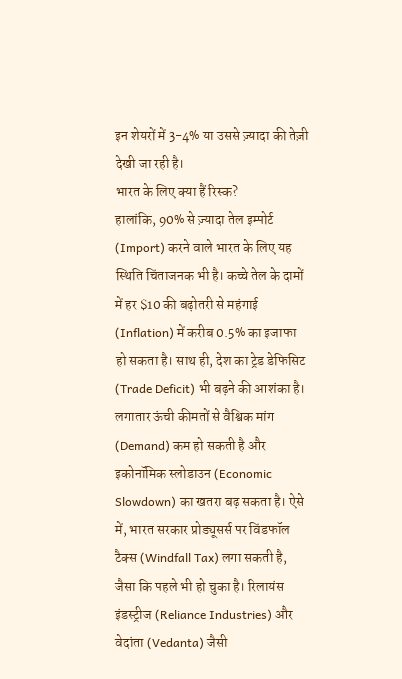इन शेयरों में 3-4% या उससे ज़्यादा की तेज़ी देखी जा रही है।
भारत के लिए क्या हैं रिस्क?
हालांकि, 90% से ज़्यादा तेल इम्पोर्ट (Import) करने वाले भारत के लिए यह स्थिति चिंताजनक भी है। कच्चे तेल के दामों में हर $10 की बढ़ोतरी से महंगाई (Inflation) में करीब 0.5% का इजाफा हो सकता है। साथ ही, देश का ट्रेड डेफिसिट (Trade Deficit) भी बढ़ने की आशंका है।
लगातार ऊंची कीमतों से वैश्विक मांग (Demand) कम हो सकती है और इकोनॉमिक स्लोडाउन (Economic Slowdown) का खतरा बढ़ सकता है। ऐसे में, भारत सरकार प्रोड्यूसर्स पर विंडफॉल टैक्स (Windfall Tax) लगा सकती है, जैसा कि पहले भी हो चुका है। रिलायंस इंडस्ट्रीज (Reliance Industries) और वेदांता (Vedanta) जैसी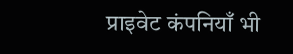प्राइवेट कंपनियाँ भी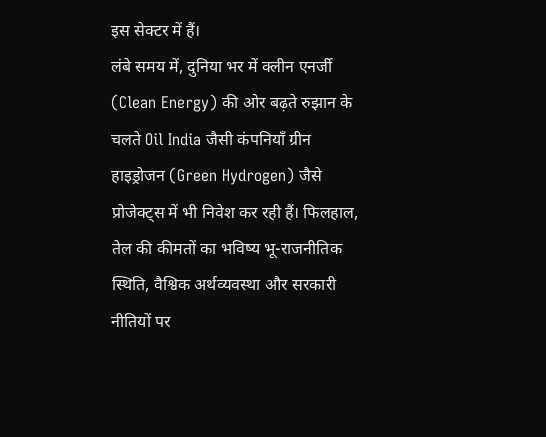इस सेक्टर में हैं।
लंबे समय में, दुनिया भर में क्लीन एनर्जी (Clean Energy) की ओर बढ़ते रुझान के चलते Oil India जैसी कंपनियाँ ग्रीन हाइड्रोजन (Green Hydrogen) जैसे प्रोजेक्ट्स में भी निवेश कर रही हैं। फिलहाल, तेल की कीमतों का भविष्य भू-राजनीतिक स्थिति, वैश्विक अर्थव्यवस्था और सरकारी नीतियों पर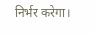निर्भर करेगा।